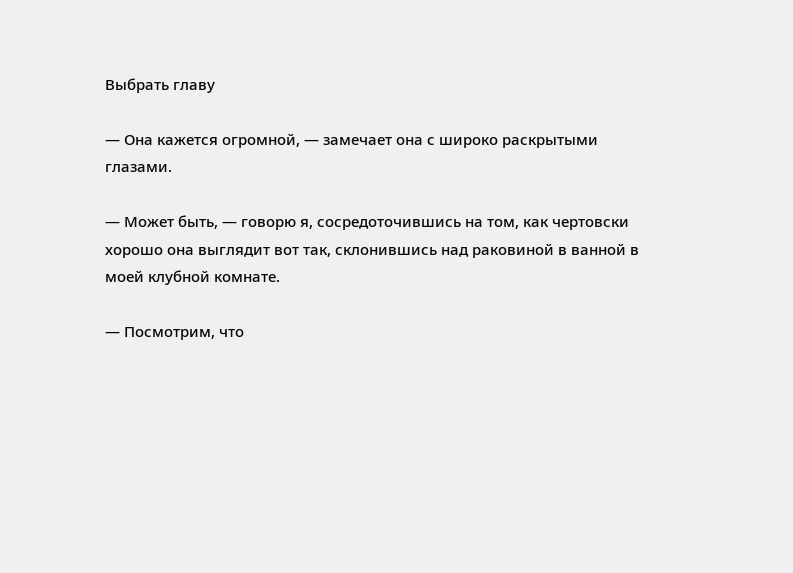Выбрать главу

— Она кажется огромной, — замечает она с широко раскрытыми глазами.

— Может быть, — говорю я, сосредоточившись на том, как чертовски хорошо она выглядит вот так, склонившись над раковиной в ванной в моей клубной комнате.

— Посмотрим, что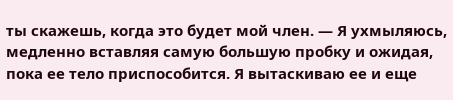ты скажешь, когда это будет мой член. — Я ухмыляюсь, медленно вставляя самую большую пробку и ожидая, пока ее тело приспособится. Я вытаскиваю ее и еще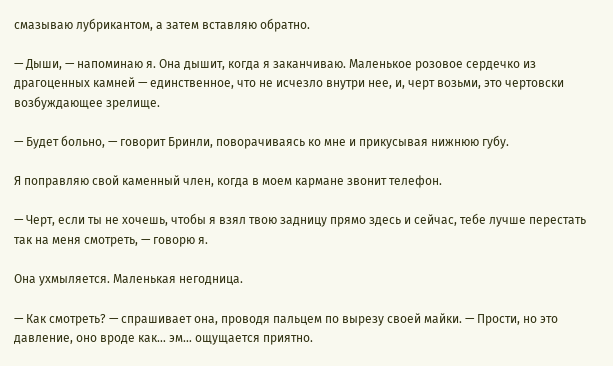смазываю лубрикантом, а затем вставляю обратно.

— Дыши, — напоминаю я. Она дышит, когда я заканчиваю. Маленькое розовое сердечко из драгоценных камней — единственное, что не исчезло внутри нее, и, черт возьми, это чертовски возбуждающее зрелище.

— Будет больно, — говорит Бринли, поворачиваясь ко мне и прикусывая нижнюю губу.

Я поправляю свой каменный член, когда в моем кармане звонит телефон.

— Черт, если ты не хочешь, чтобы я взял твою задницу прямо здесь и сейчас, тебе лучше перестать так на меня смотреть, — говорю я.

Она ухмыляется. Маленькая негодница.

— Как смотреть? — спрашивает она, проводя пальцем по вырезу своей майки. — Прости, но это давление, оно вроде как… эм… ощущается приятно.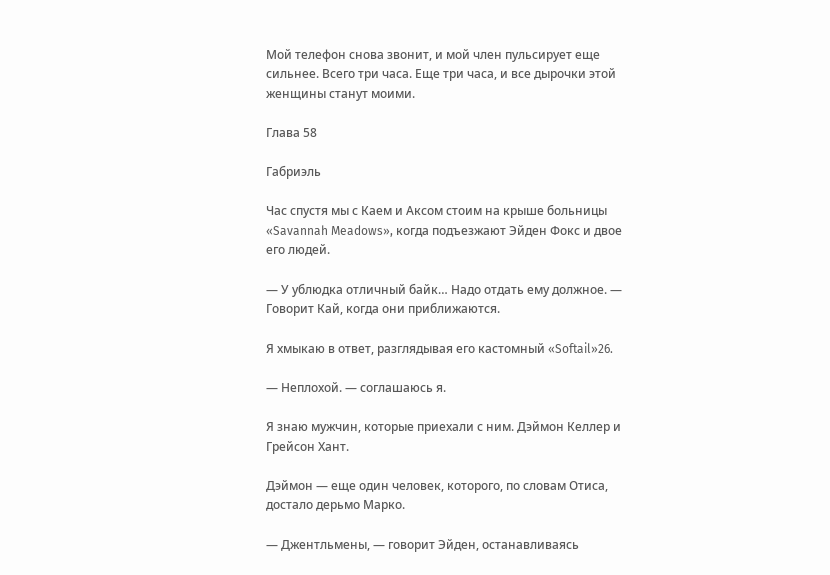Мой телефон снова звонит, и мой член пульсирует еще сильнее. Всего три часа. Еще три часа, и все дырочки этой женщины станут моими.

Глава 58

Габриэль

Час спустя мы с Каем и Аксом стоим на крыше больницы «Savannah Meadows», когда подъезжают Эйден Фокс и двое его людей.

— У ублюдка отличный байк… Надо отдать ему должное. — Говорит Кай, когда они приближаются.

Я хмыкаю в ответ, разглядывая его кастомный «Softail»26.

— Неплохой. — соглашаюсь я.

Я знаю мужчин, которые приехали с ним. Дэймон Келлер и Грейсон Хант.

Дэймон — еще один человек, которого, по словам Отиса, достало дерьмо Марко.

— Джентльмены, — говорит Эйден, останавливаясь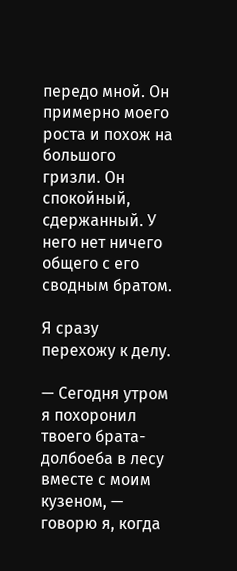передо мной. Он примерно моего роста и похож на большого гризли. Он спокойный, сдержанный. У него нет ничего общего с его сводным братом.

Я сразу перехожу к делу.

— Сегодня утром я похоронил твоего брата-долбоеба в лесу вместе с моим кузеном, — говорю я, когда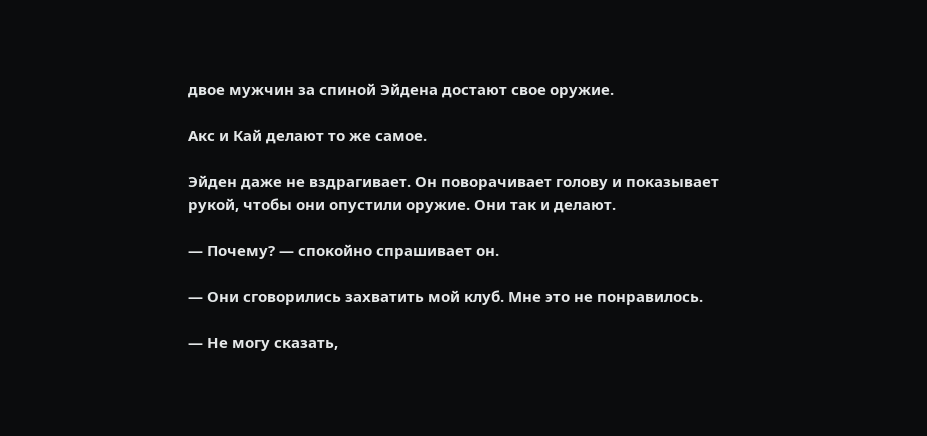двое мужчин за спиной Эйдена достают свое оружие.

Акс и Кай делают то же самое.

Эйден даже не вздрагивает. Он поворачивает голову и показывает рукой, чтобы они опустили оружие. Они так и делают.

— Почему? — спокойно спрашивает он.

— Они сговорились захватить мой клуб. Мне это не понравилось.

— Не могу сказать,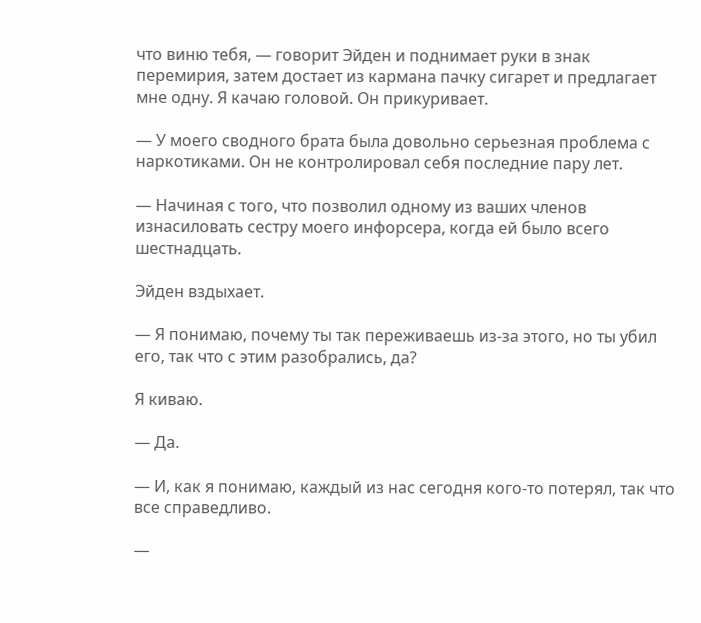что виню тебя, — говорит Эйден и поднимает руки в знак перемирия, затем достает из кармана пачку сигарет и предлагает мне одну. Я качаю головой. Он прикуривает.

— У моего сводного брата была довольно серьезная проблема с наркотиками. Он не контролировал себя последние пару лет.

— Начиная с того, что позволил одному из ваших членов изнасиловать сестру моего инфорсера, когда ей было всего шестнадцать.

Эйден вздыхает.

— Я понимаю, почему ты так переживаешь из-за этого, но ты убил его, так что с этим разобрались, да?

Я киваю.

— Да.

— И, как я понимаю, каждый из нас сегодня кого-то потерял, так что все справедливо.

—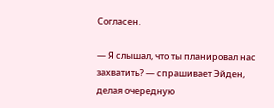Согласен.

— Я слышал, что ты планировал нас захватить? — спрашивает Эйден, делая очередную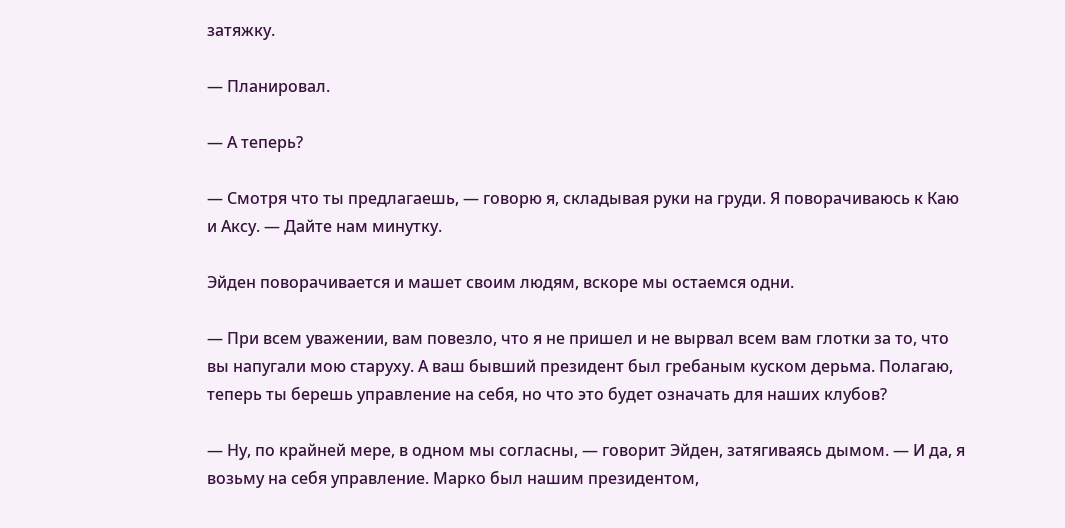затяжку.

— Планировал.

— А теперь?

— Смотря что ты предлагаешь, — говорю я, складывая руки на груди. Я поворачиваюсь к Каю и Аксу. — Дайте нам минутку.

Эйден поворачивается и машет своим людям, вскоре мы остаемся одни.

— При всем уважении, вам повезло, что я не пришел и не вырвал всем вам глотки за то, что вы напугали мою старуху. А ваш бывший президент был гребаным куском дерьма. Полагаю, теперь ты берешь управление на себя, но что это будет означать для наших клубов?

— Ну, по крайней мере, в одном мы согласны, — говорит Эйден, затягиваясь дымом. — И да, я возьму на себя управление. Марко был нашим президентом,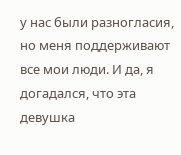у нас были разногласия, но меня поддерживают все мои люди. И да, я догадался, что эта девушка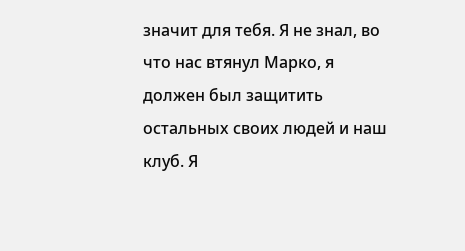значит для тебя. Я не знал, во что нас втянул Марко, я должен был защитить остальных своих людей и наш клуб. Я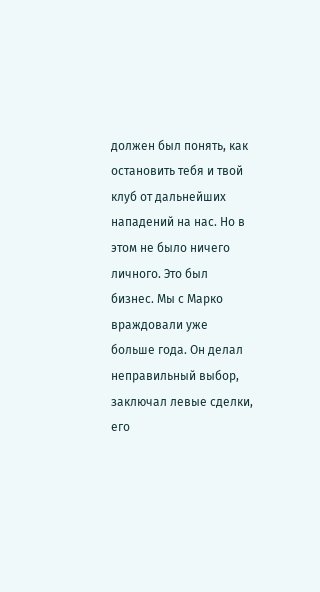должен был понять, как остановить тебя и твой клуб от дальнейших нападений на нас. Но в этом не было ничего личного. Это был бизнес. Мы с Марко враждовали уже больше года. Он делал неправильный выбор, заключал левые сделки, его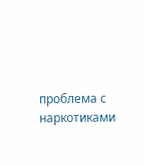проблема с наркотиками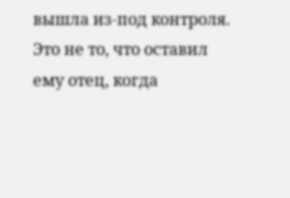вышла из-под контроля. Это не то, что оставил ему отец, когда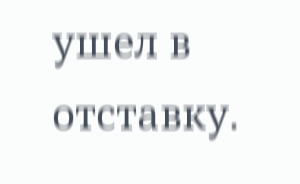ушел в отставку.